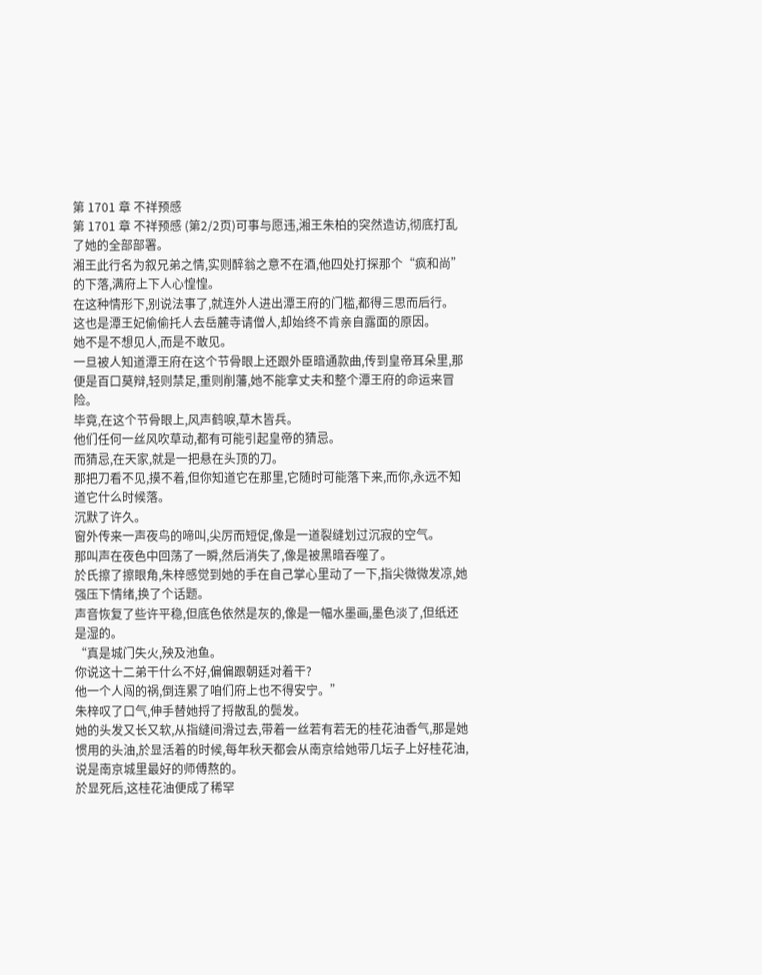第 1701 章 不祥预感
第 1701 章 不祥预感 (第2/2页)可事与愿违,湘王朱柏的突然造访,彻底打乱了她的全部部署。
湘王此行名为叙兄弟之情,实则醉翁之意不在酒,他四处打探那个“疯和尚”的下落,满府上下人心惶惶。
在这种情形下,别说法事了,就连外人进出潭王府的门槛,都得三思而后行。
这也是潭王妃偷偷托人去岳麓寺请僧人,却始终不肯亲自露面的原因。
她不是不想见人,而是不敢见。
一旦被人知道潭王府在这个节骨眼上还跟外臣暗通款曲,传到皇帝耳朵里,那便是百口莫辩,轻则禁足,重则削藩,她不能拿丈夫和整个潭王府的命运来冒险。
毕竟,在这个节骨眼上,风声鹤唳,草木皆兵。
他们任何一丝风吹草动,都有可能引起皇帝的猜忌。
而猜忌,在天家,就是一把悬在头顶的刀。
那把刀看不见,摸不着,但你知道它在那里,它随时可能落下来,而你,永远不知道它什么时候落。
沉默了许久。
窗外传来一声夜鸟的啼叫,尖厉而短促,像是一道裂缝划过沉寂的空气。
那叫声在夜色中回荡了一瞬,然后消失了,像是被黑暗吞噬了。
於氏擦了擦眼角,朱梓感觉到她的手在自己掌心里动了一下,指尖微微发凉,她强压下情绪,换了个话题。
声音恢复了些许平稳,但底色依然是灰的,像是一幅水墨画,墨色淡了,但纸还是湿的。
“真是城门失火,殃及池鱼。
你说这十二弟干什么不好,偏偏跟朝廷对着干?
他一个人闯的祸,倒连累了咱们府上也不得安宁。”
朱梓叹了口气,伸手替她捋了捋散乱的鬓发。
她的头发又长又软,从指缝间滑过去,带着一丝若有若无的桂花油香气,那是她惯用的头油,於显活着的时候,每年秋天都会从南京给她带几坛子上好桂花油,说是南京城里最好的师傅熬的。
於显死后,这桂花油便成了稀罕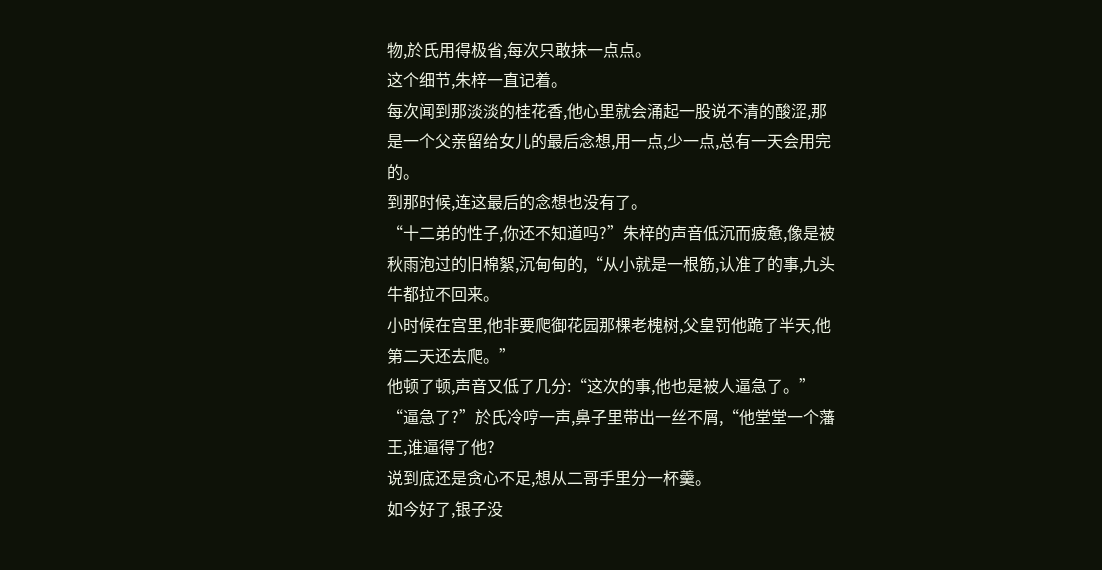物,於氏用得极省,每次只敢抹一点点。
这个细节,朱梓一直记着。
每次闻到那淡淡的桂花香,他心里就会涌起一股说不清的酸涩,那是一个父亲留给女儿的最后念想,用一点,少一点,总有一天会用完的。
到那时候,连这最后的念想也没有了。
“十二弟的性子,你还不知道吗?”朱梓的声音低沉而疲惫,像是被秋雨泡过的旧棉絮,沉甸甸的,“从小就是一根筋,认准了的事,九头牛都拉不回来。
小时候在宫里,他非要爬御花园那棵老槐树,父皇罚他跪了半天,他第二天还去爬。”
他顿了顿,声音又低了几分:“这次的事,他也是被人逼急了。”
“逼急了?”於氏冷哼一声,鼻子里带出一丝不屑,“他堂堂一个藩王,谁逼得了他?
说到底还是贪心不足,想从二哥手里分一杯羹。
如今好了,银子没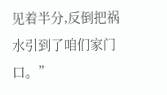见着半分,反倒把祸水引到了咱们家门口。”